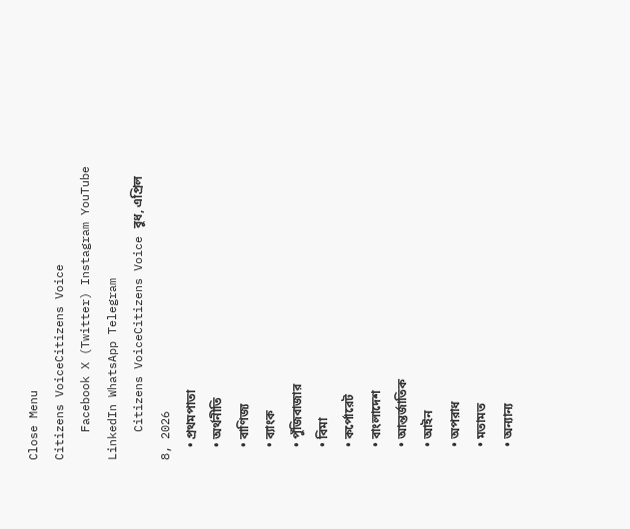Close Menu
Citizens VoiceCitizens Voice
    Facebook X (Twitter) Instagram YouTube LinkedIn WhatsApp Telegram
    Citizens VoiceCitizens Voice বুধ, এপ্রিল 8, 2026
    • প্রথমপাতা
    • অর্থনীতি
    • বাণিজ্য
    • ব্যাংক
    • পুঁজিবাজার
    • বিমা
    • কর্পোরেট
    • বাংলাদেশ
    • আন্তর্জাতিক
    • আইন
    • অপরাধ
    • মতামত
    • অন্যান্য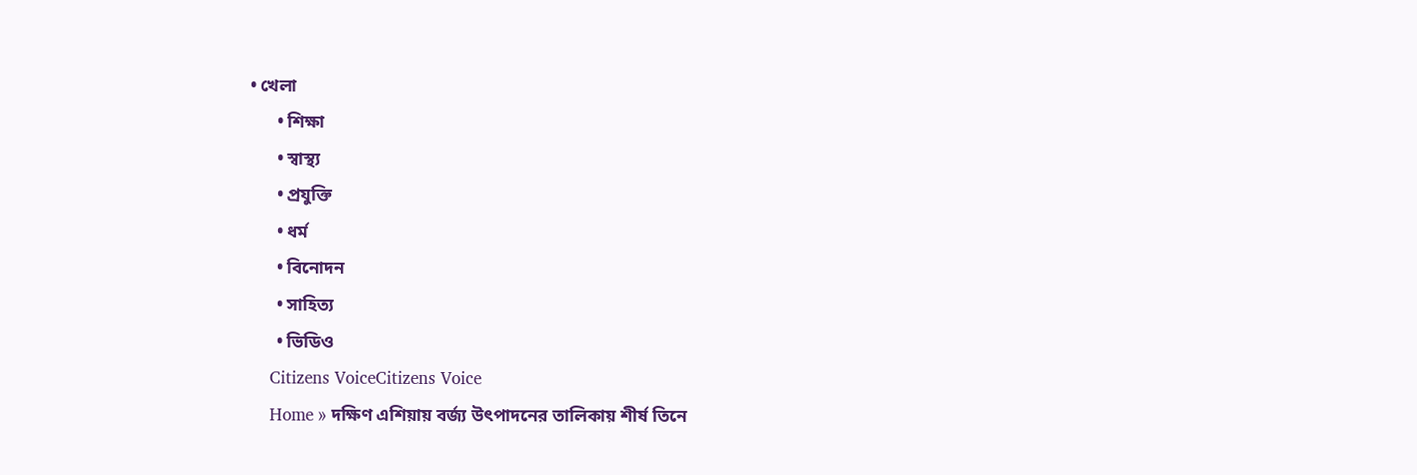• খেলা
      • শিক্ষা
      • স্বাস্থ্য
      • প্রযুক্তি
      • ধর্ম
      • বিনোদন
      • সাহিত্য
      • ভিডিও
    Citizens VoiceCitizens Voice
    Home » দক্ষিণ এশিয়ায় বর্জ্য উৎপাদনের তালিকায় শীর্ষ তিনে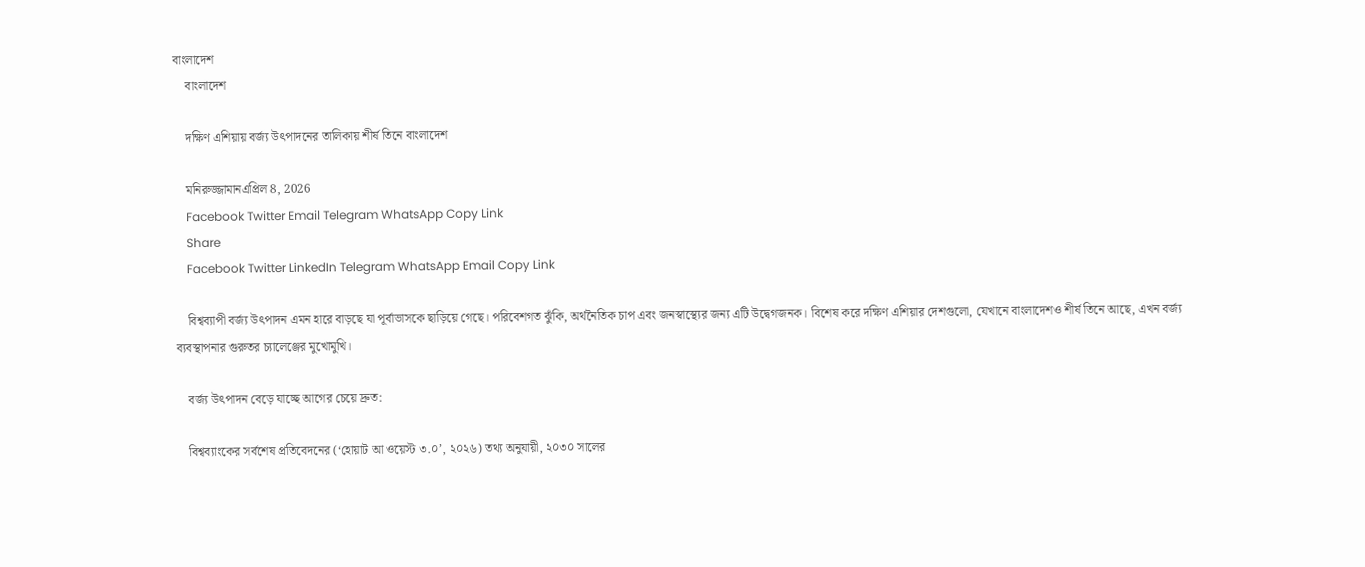বাংলাদেশ
    বাংলাদেশ

    দক্ষিণ এশিয়ায় বর্জ্য উৎপাদনের তালিকায় শীর্ষ তিনে বাংলাদেশ

    মনিরুজ্জামানএপ্রিল 8, 2026
    Facebook Twitter Email Telegram WhatsApp Copy Link
    Share
    Facebook Twitter LinkedIn Telegram WhatsApp Email Copy Link

    বিশ্বব্যাপী বর্জ্য উৎপাদন এমন হারে বাড়ছে যা পূর্বাভাসকে ছাড়িয়ে গেছে। পরিবেশগত ঝুঁকি, অর্থনৈতিক চাপ এবং জনস্বাস্থ্যের জন্য এটি উদ্বেগজনক। বিশেষ করে দক্ষিণ এশিয়ার দেশগুলো, যেখানে বাংলাদেশও শীর্ষ তিনে আছে, এখন বর্জ্য ব্যবস্থাপনার গুরুতর চ্যালেঞ্জের মুখোমুখি।

    বর্জ্য উৎপাদন বেড়ে যাচ্ছে আগের চেয়ে দ্রুত:

    বিশ্বব্যাংকের সর্বশেষ প্রতিবেদনের (‘হোয়াট আ ওয়েস্ট ৩.০’, ২০২৬) তথ্য অনুযায়ী, ২০৩০ সালের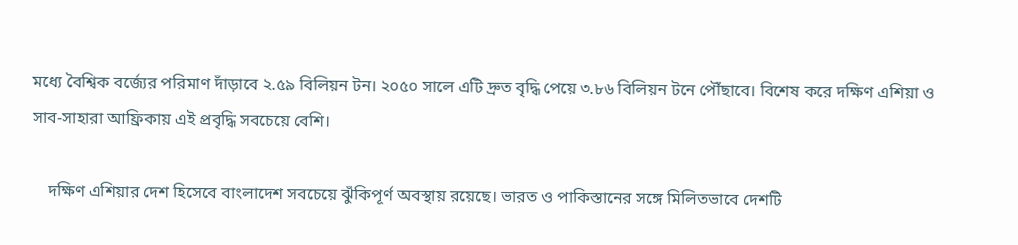মধ্যে বৈশ্বিক বর্জ্যের পরিমাণ দাঁড়াবে ২.৫৯ বিলিয়ন টন। ২০৫০ সালে এটি দ্রুত বৃদ্ধি পেয়ে ৩.৮৬ বিলিয়ন টনে পৌঁছাবে। বিশেষ করে দক্ষিণ এশিয়া ও সাব-সাহারা আফ্রিকায় এই প্রবৃদ্ধি সবচেয়ে বেশি।

    দক্ষিণ এশিয়ার দেশ হিসেবে বাংলাদেশ সবচেয়ে ঝুঁকিপূর্ণ অবস্থায় রয়েছে। ভারত ও পাকিস্তানের সঙ্গে মিলিতভাবে দেশটি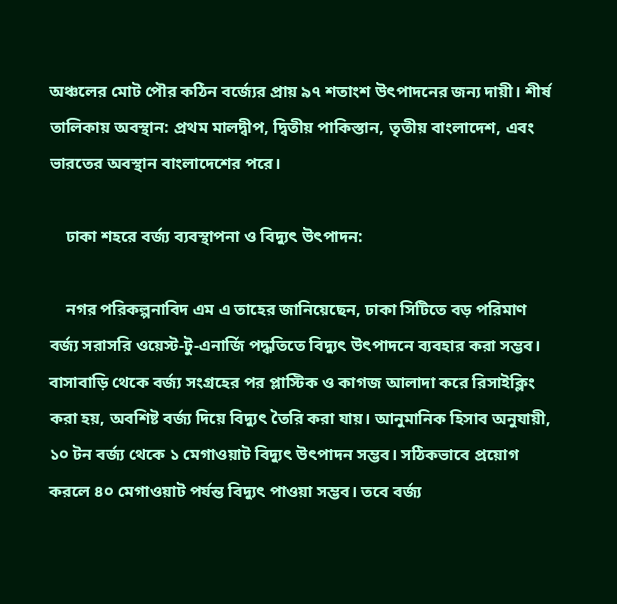অঞ্চলের মোট পৌর কঠিন বর্জ্যের প্রায় ৯৭ শতাংশ উৎপাদনের জন্য দায়ী। শীর্ষ তালিকায় অবস্থান: প্রথম মালদ্বীপ, দ্বিতীয় পাকিস্তান, তৃতীয় বাংলাদেশ, এবং ভারতের অবস্থান বাংলাদেশের পরে।

    ঢাকা শহরে বর্জ্য ব্যবস্থাপনা ও বিদ্যুৎ উৎপাদন:

    নগর পরিকল্পনাবিদ এম এ তাহের জানিয়েছেন, ঢাকা সিটিতে বড় পরিমাণ বর্জ্য সরাসরি ওয়েস্ট-টু-এনার্জি পদ্ধতিতে বিদ্যুৎ উৎপাদনে ব্যবহার করা সম্ভব। বাসাবাড়ি থেকে বর্জ্য সংগ্রহের পর প্লাস্টিক ও কাগজ আলাদা করে রিসাইক্লিং করা হয়, অবশিষ্ট বর্জ্য দিয়ে বিদ্যুৎ তৈরি করা যায়। আনুমানিক হিসাব অনুযায়ী, ১০ টন বর্জ্য থেকে ১ মেগাওয়াট বিদ্যুৎ উৎপাদন সম্ভব। সঠিকভাবে প্রয়োগ করলে ৪০ মেগাওয়াট পর্যন্ত বিদ্যুৎ পাওয়া সম্ভব। তবে বর্জ্য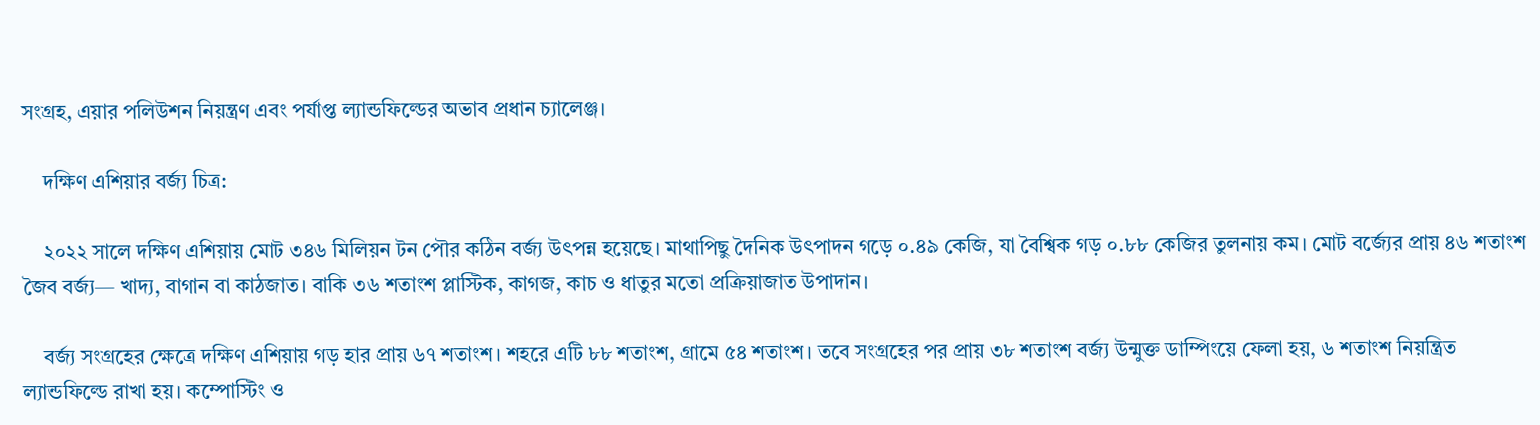সংগ্রহ, এয়ার পলিউশন নিয়ন্ত্রণ এবং পর্যাপ্ত ল্যান্ডফিল্ডের অভাব প্রধান চ্যালেঞ্জ।

    দক্ষিণ এশিয়ার বর্জ্য চিত্র:

    ২০২২ সালে দক্ষিণ এশিয়ায় মোট ৩৪৬ মিলিয়ন টন পৌর কঠিন বর্জ্য উৎপন্ন হয়েছে। মাথাপিছু দৈনিক উৎপাদন গড়ে ০.৪৯ কেজি, যা বৈশ্বিক গড় ০.৮৮ কেজির তুলনায় কম। মোট বর্জ্যের প্রায় ৪৬ শতাংশ জৈব বর্জ্য— খাদ্য, বাগান বা কাঠজাত। বাকি ৩৬ শতাংশ প্লাস্টিক, কাগজ, কাচ ও ধাতুর মতো প্রক্রিয়াজাত উপাদান।

    বর্জ্য সংগ্রহের ক্ষেত্রে দক্ষিণ এশিয়ায় গড় হার প্রায় ৬৭ শতাংশ। শহরে এটি ৮৮ শতাংশ, গ্রামে ৫৪ শতাংশ। তবে সংগ্রহের পর প্রায় ৩৮ শতাংশ বর্জ্য উন্মুক্ত ডাম্পিংয়ে ফেলা হয়, ৬ শতাংশ নিয়ন্ত্রিত ল্যান্ডফিল্ডে রাখা হয়। কম্পোস্টিং ও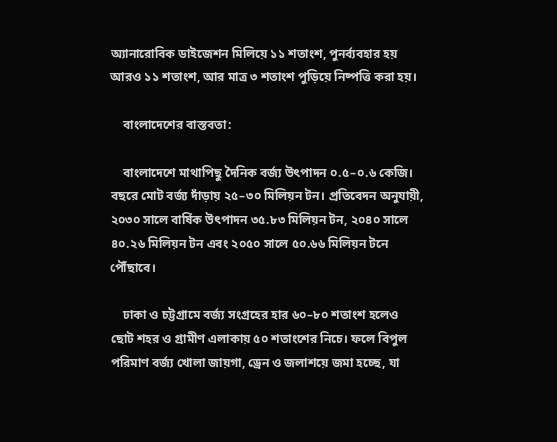অ্যানারোবিক ডাইজেশন মিলিয়ে ১১ শতাংশ, পুনর্ব্যবহার হয় আরও ১১ শতাংশ, আর মাত্র ৩ শতাংশ পুড়িয়ে নিষ্পত্তি করা হয়।

    বাংলাদেশের বাস্তবতা:

    বাংলাদেশে মাথাপিছু দৈনিক বর্জ্য উৎপাদন ০.৫–০.৬ কেজি। বছরে মোট বর্জ্য দাঁড়ায় ২৫–৩০ মিলিয়ন টন। প্রতিবেদন অনুযায়ী, ২০৩০ সালে বার্ষিক উৎপাদন ৩৫.৮৩ মিলিয়ন টন, ২০৪০ সালে ৪০.২৬ মিলিয়ন টন এবং ২০৫০ সালে ৫০.৬৬ মিলিয়ন টনে পৌঁছাবে।

    ঢাকা ও চট্টগ্রামে বর্জ্য সংগ্রহের হার ৬০–৮০ শতাংশ হলেও ছোট শহর ও গ্রামীণ এলাকায় ৫০ শতাংশের নিচে। ফলে বিপুল পরিমাণ বর্জ্য খোলা জায়গা, ড্রেন ও জলাশয়ে জমা হচ্ছে, যা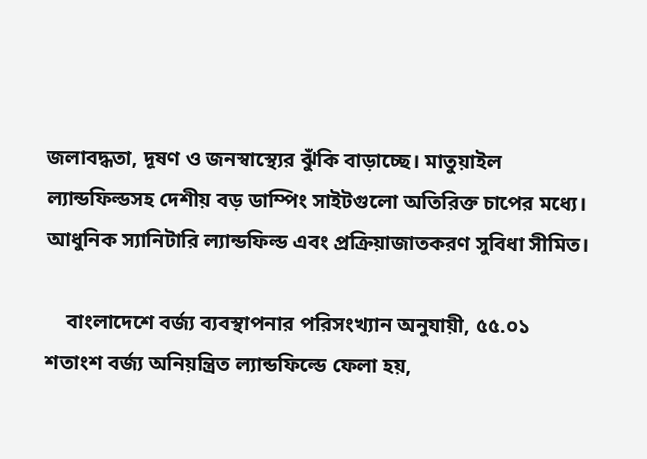জলাবদ্ধতা, দূষণ ও জনস্বাস্থ্যের ঝুঁকি বাড়াচ্ছে। মাতুয়াইল ল্যান্ডফিল্ডসহ দেশীয় বড় ডাম্পিং সাইটগুলো অতিরিক্ত চাপের মধ্যে। আধুনিক স্যানিটারি ল্যান্ডফিল্ড এবং প্রক্রিয়াজাতকরণ সুবিধা সীমিত।

    বাংলাদেশে বর্জ্য ব্যবস্থাপনার পরিসংখ্যান অনুযায়ী, ৫৫.০১ শতাংশ বর্জ্য অনিয়ন্ত্রিত ল্যান্ডফিল্ডে ফেলা হয়,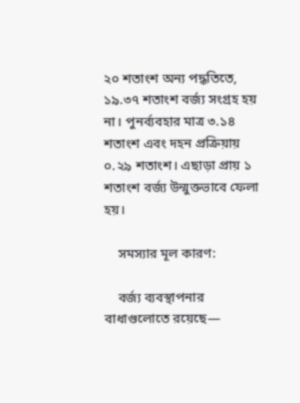২০ শতাংশ অন্য পদ্ধতিতে, ১৯.৩৭ শতাংশ বর্জ্য সংগ্রহ হয় না। পুনর্ব্যবহার মাত্র ৩.১৪ শতাংশ এবং দহন প্রক্রিয়ায় ০.২৯ শতাংশ। এছাড়া প্রায় ১ শতাংশ বর্জ্য উন্মুক্তভাবে ফেলা হয়।

    সমস্যার মূল কারণ:

    বর্জ্য ব্যবস্থাপনার বাধাগুলোতে রয়েছে—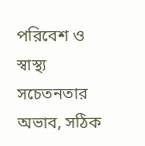পরিবেশ ও স্বাস্থ্য সচেতনতার অভাব, সঠিক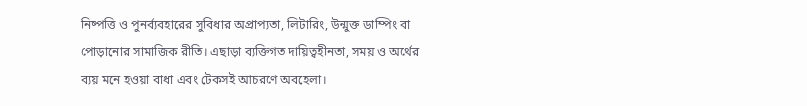নিষ্পত্তি ও পুনর্ব্যবহারের সুবিধার অপ্রাপ্যতা, লিটারিং, উন্মুক্ত ডাম্পিং বা পোড়ানোর সামাজিক রীতি। এছাড়া ব্যক্তিগত দায়িত্বহীনতা, সময় ও অর্থের ব্যয় মনে হওয়া বাধা এবং টেকসই আচরণে অবহেলা।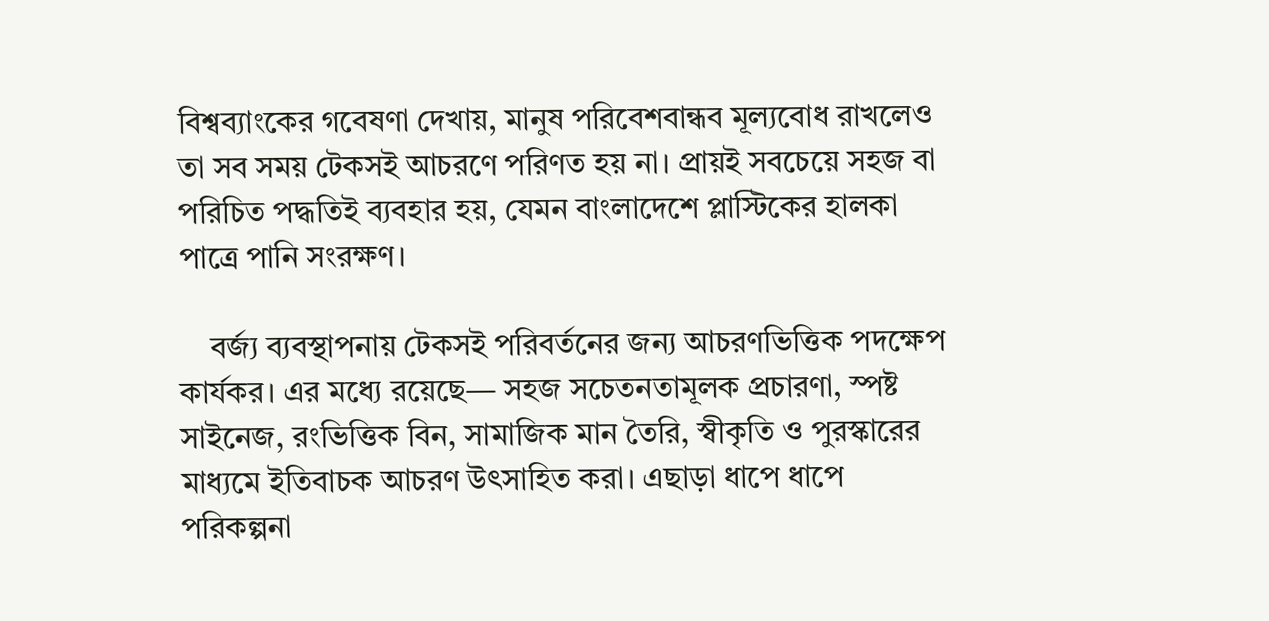বিশ্বব্যাংকের গবেষণা দেখায়, মানুষ পরিবেশবান্ধব মূল্যবোধ রাখলেও তা সব সময় টেকসই আচরণে পরিণত হয় না। প্রায়ই সবচেয়ে সহজ বা পরিচিত পদ্ধতিই ব্যবহার হয়, যেমন বাংলাদেশে প্লাস্টিকের হালকা পাত্রে পানি সংরক্ষণ।

    বর্জ্য ব্যবস্থাপনায় টেকসই পরিবর্তনের জন্য আচরণভিত্তিক পদক্ষেপ কার্যকর। এর মধ্যে রয়েছে— সহজ সচেতনতামূলক প্রচারণা, স্পষ্ট সাইনেজ, রংভিত্তিক বিন, সামাজিক মান তৈরি, স্বীকৃতি ও পুরস্কারের মাধ্যমে ইতিবাচক আচরণ উৎসাহিত করা। এছাড়া ধাপে ধাপে পরিকল্পনা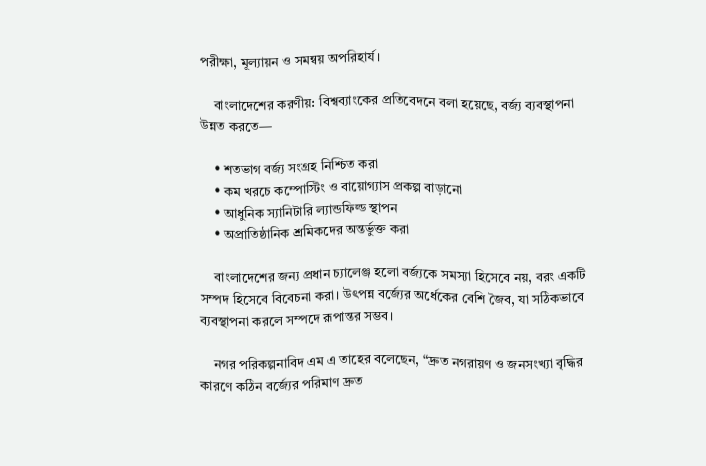পরীক্ষা, মূল্যায়ন ও সমন্বয় অপরিহার্য।

    বাংলাদেশের করণীয়: বিশ্বব্যাংকের প্রতিবেদনে বলা হয়েছে, বর্জ্য ব্যবস্থাপনা উন্নত করতে—

    • শতভাগ বর্জ্য সংগ্রহ নিশ্চিত করা
    • কম খরচে কম্পোস্টিং ও বায়োগ্যাস প্রকল্প বাড়ানো
    • আধুনিক স্যানিটারি ল্যান্ডফিল্ড স্থাপন
    • অপ্রাতিষ্ঠানিক শ্রমিকদের অন্তর্ভুক্ত করা

    বাংলাদেশের জন্য প্রধান চ্যালেঞ্জ হলো বর্জ্যকে সমস্যা হিসেবে নয়, বরং একটি সম্পদ হিসেবে বিবেচনা করা। উৎপন্ন বর্জ্যের অর্ধেকের বেশি জৈব, যা সঠিকভাবে ব্যবস্থাপনা করলে সম্পদে রূপান্তর সম্ভব।

    নগর পরিকল্পনাবিদ এম এ তাহের বলেছেন, “দ্রুত নগরায়ণ ও জনসংখ্যা বৃদ্ধির কারণে কঠিন বর্জ্যের পরিমাণ দ্রুত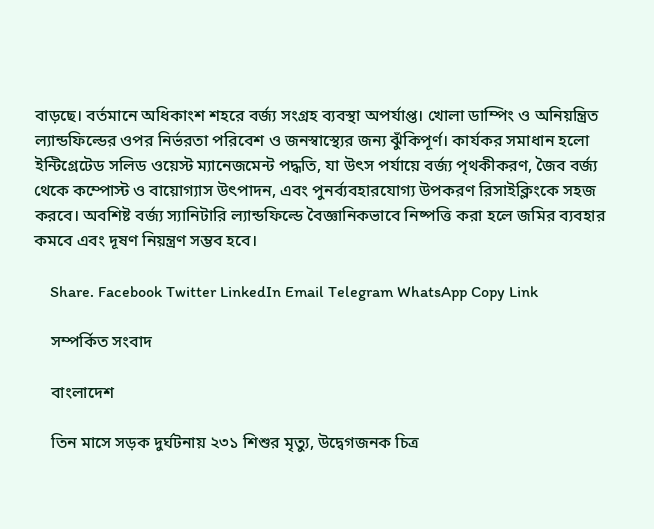বাড়ছে। বর্তমানে অধিকাংশ শহরে বর্জ্য সংগ্রহ ব্যবস্থা অপর্যাপ্ত। খোলা ডাম্পিং ও অনিয়ন্ত্রিত ল্যান্ডফিল্ডের ওপর নির্ভরতা পরিবেশ ও জনস্বাস্থ্যের জন্য ঝুঁকিপূর্ণ। কার্যকর সমাধান হলো ইন্টিগ্রেটেড সলিড ওয়েস্ট ম্যানেজমেন্ট পদ্ধতি, যা উৎস পর্যায়ে বর্জ্য পৃথকীকরণ, জৈব বর্জ্য থেকে কম্পোস্ট ও বায়োগ্যাস উৎপাদন, এবং পুনর্ব্যবহারযোগ্য উপকরণ রিসাইক্লিংকে সহজ করবে। অবশিষ্ট বর্জ্য স্যানিটারি ল্যান্ডফিল্ডে বৈজ্ঞানিকভাবে নিষ্পত্তি করা হলে জমির ব্যবহার কমবে এবং দূষণ নিয়ন্ত্রণ সম্ভব হবে।

    Share. Facebook Twitter LinkedIn Email Telegram WhatsApp Copy Link

    সম্পর্কিত সংবাদ

    বাংলাদেশ

    তিন মাসে সড়ক দুর্ঘটনায় ২৩১ শিশুর মৃত্যু, উদ্বেগজনক চিত্র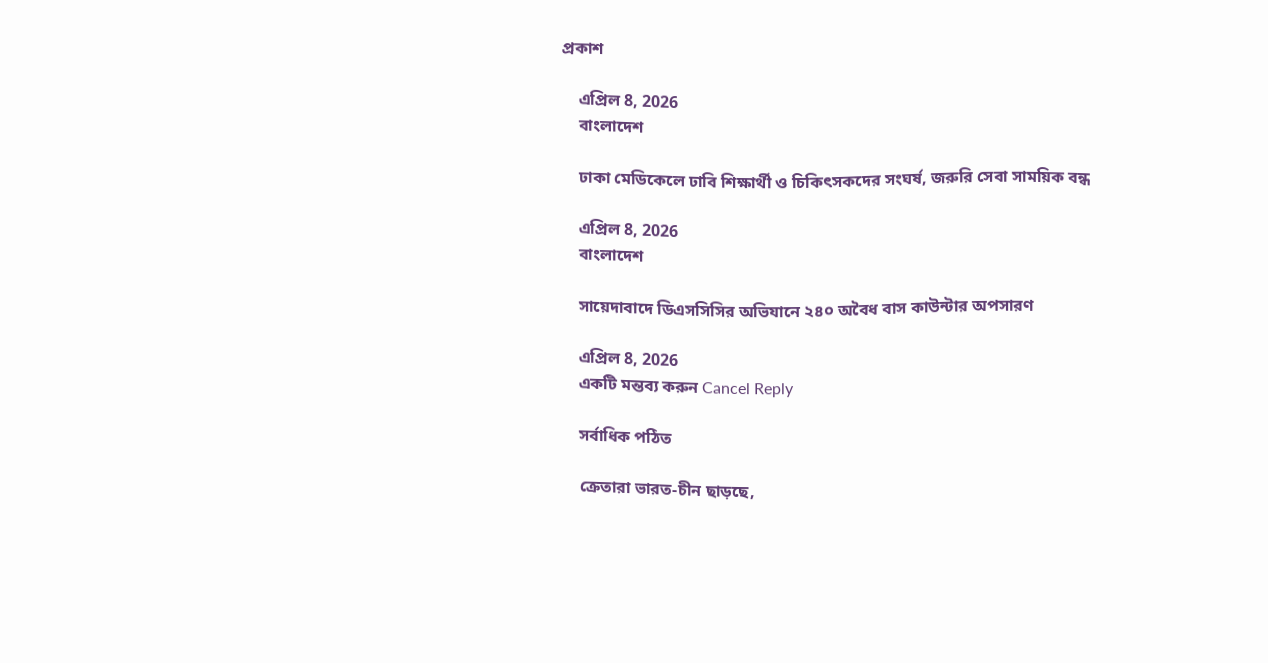প্রকাশ

    এপ্রিল 8, 2026
    বাংলাদেশ

    ঢাকা মেডিকেলে ঢাবি শিক্ষার্থী ও চিকিৎসকদের সংঘর্ষ, জরুরি সেবা সাময়িক বন্ধ

    এপ্রিল 8, 2026
    বাংলাদেশ

    সায়েদাবাদে ডিএসসিসির অভিযানে ২৪০ অবৈধ বাস কাউন্টার অপসারণ

    এপ্রিল 8, 2026
    একটি মন্তব্য করুন Cancel Reply

    সর্বাধিক পঠিত

    ক্রেতারা ভারত-চীন ছাড়ছে,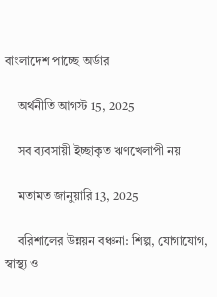বাংলাদেশ পাচ্ছে অর্ডার

    অর্থনীতি আগস্ট 15, 2025

    সব ব্যবসায়ী ইচ্ছাকৃত ঋণখেলাপী নয়

    মতামত জানুয়ারি 13, 2025

    বরিশালের উন্নয়ন বঞ্চনা: শিল্প, যোগাযোগ, স্বাস্থ্য ও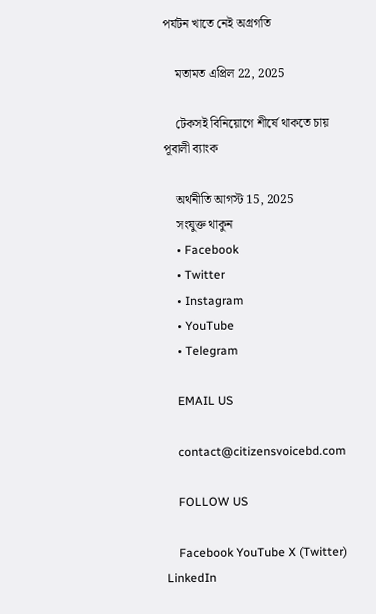পর্যটন খাতে নেই অগ্রগতি

    মতামত এপ্রিল 22, 2025

    টেকসই বিনিয়োগে শীর্ষে থাকতে চায় পূবালী ব্যাংক

    অর্থনীতি আগস্ট 15, 2025
    সংযুক্ত থাকুন
    • Facebook
    • Twitter
    • Instagram
    • YouTube
    • Telegram

    EMAIL US

    contact@citizensvoicebd.com

    FOLLOW US

    Facebook YouTube X (Twitter) LinkedIn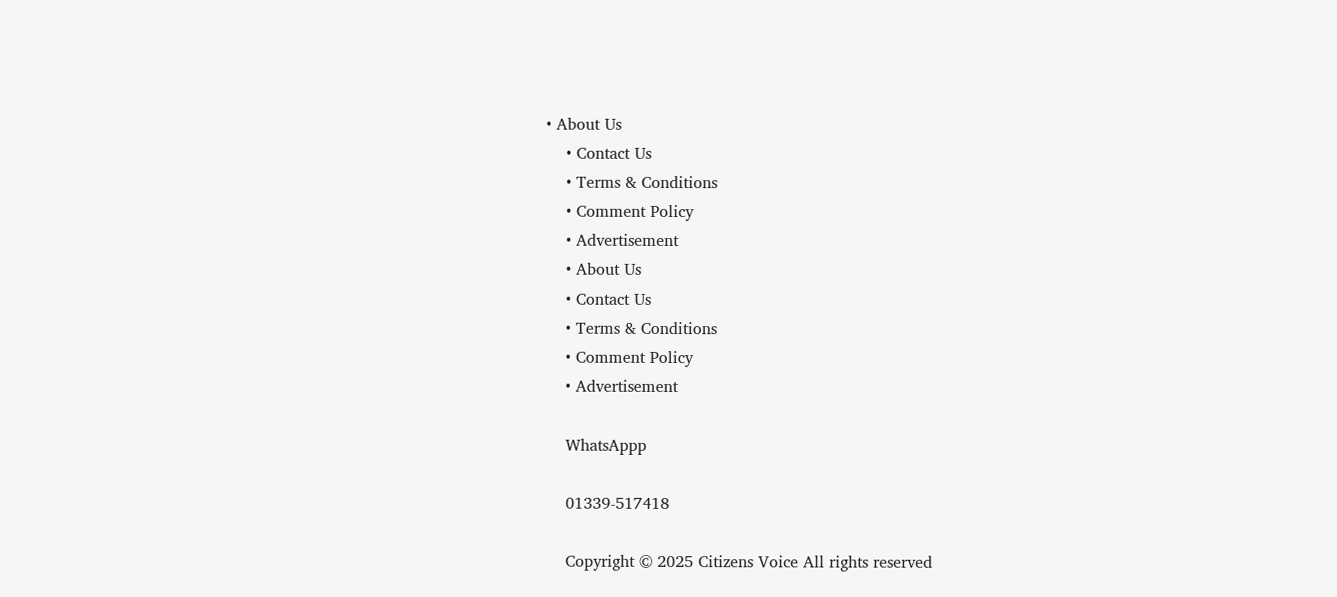• About Us
    • Contact Us
    • Terms & Conditions
    • Comment Policy
    • Advertisement
    • About Us
    • Contact Us
    • Terms & Conditions
    • Comment Policy
    • Advertisement

    WhatsAppp

    01339-517418

    Copyright © 2025 Citizens Voice All rights reserved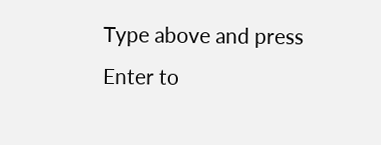Type above and press Enter to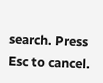search. Press Esc to cancel.